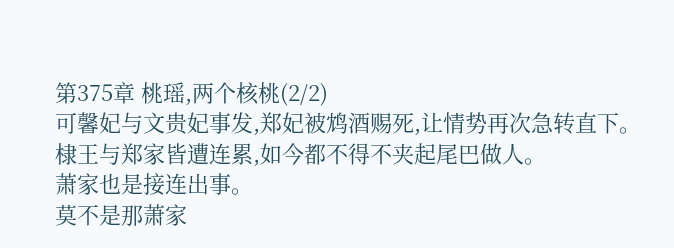第375章 桃瑶,两个核桃(2/2)
可馨妃与文贵妃事发,郑妃被鸩酒赐死,让情势再次急转直下。
棣王与郑家皆遭连累,如今都不得不夹起尾巴做人。
萧家也是接连出事。
莫不是那萧家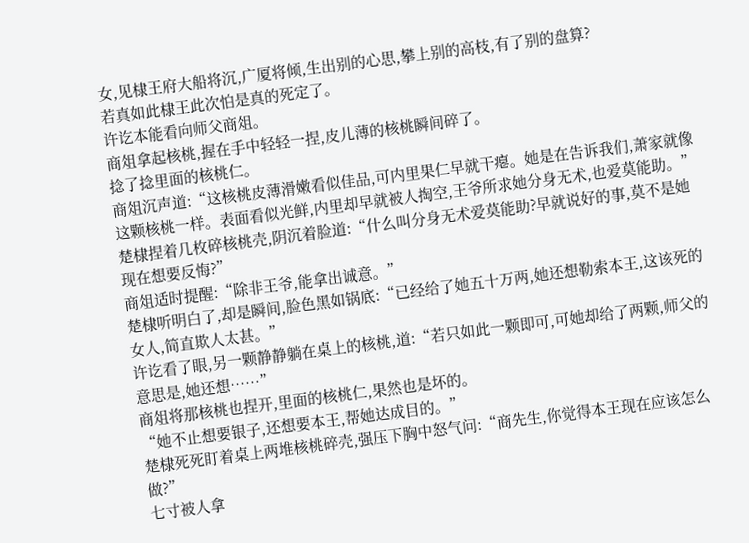女,见棣王府大船将沉,广厦将倾,生出别的心思,攀上别的高枝,有了别的盘算?
若真如此棣王此次怕是真的死定了。
许讫本能看向师父商俎。
商俎拿起核桃,握在手中轻轻一捏,皮儿薄的核桃瞬间碎了。
捻了捻里面的核桃仁。
商俎沉声道:“这核桃皮薄滑嫩看似佳品,可内里果仁早就干瘪。她是在告诉我们,萧家就像这颗核桃一样。表面看似光鲜,内里却早就被人掏空,王爷所求她分身无术,也爱莫能助。”
楚棣捏着几枚碎核桃壳,阴沉着脸道:“什么叫分身无术爱莫能助?早就说好的事,莫不是她现在想要反悔?”
商俎适时提醒:“除非王爷,能拿出诚意。”
楚棣听明白了,却是瞬间,脸色黑如锅底:“已经给了她五十万两,她还想勒索本王,这该死的女人,简直欺人太甚。”
许讫看了眼,另一颗静静躺在桌上的核桃,道:“若只如此一颗即可,可她却给了两颗,师父的意思是,她还想……”
商俎将那核桃也捏开,里面的核桃仁,果然也是坏的。
“她不止想要银子,还想要本王,帮她达成目的。”
楚棣死死盯着桌上两堆核桃碎壳,强压下胸中怒气问:“商先生,你觉得本王现在应该怎么做?”
七寸被人拿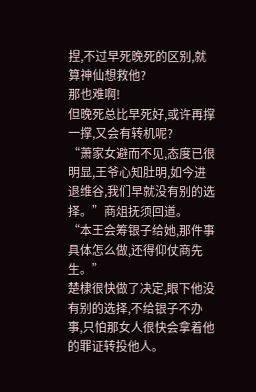捏,不过早死晚死的区别,就算神仙想救他?
那也难啊!
但晚死总比早死好,或许再撑一撑,又会有转机呢?
“萧家女避而不见,态度已很明显,王爷心知肚明,如今进退维谷,我们早就没有别的选择。”商俎抚须回道。
“本王会筹银子给她,那件事具体怎么做,还得仰仗商先生。”
楚棣很快做了决定,眼下他没有别的选择,不给银子不办事,只怕那女人很快会拿着他的罪证转投他人。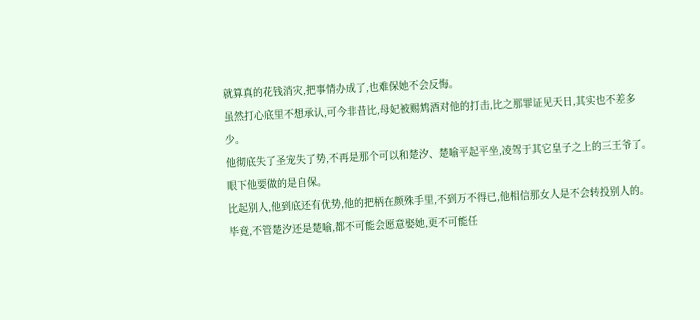就算真的花钱消灾,把事情办成了,也难保她不会反悔。
虽然打心底里不想承认,可今非昔比,母妃被赐鸩酒对他的打击,比之那罪证见天日,其实也不差多少。
他彻底失了圣宠失了势,不再是那个可以和楚汐、楚喻平起平坐,凌驾于其它皇子之上的三王爷了。
眼下他要做的是自保。
比起别人,他到底还有优势,他的把柄在颜殊手里,不到万不得已,他相信那女人是不会转投别人的。
毕竟,不管楚汐还是楚喻,都不可能会愿意娶她,更不可能任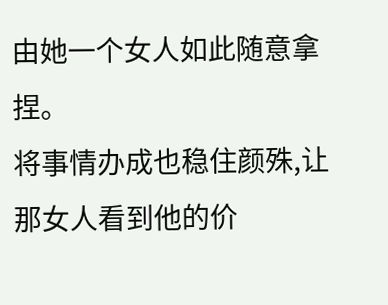由她一个女人如此随意拿捏。
将事情办成也稳住颜殊,让那女人看到他的价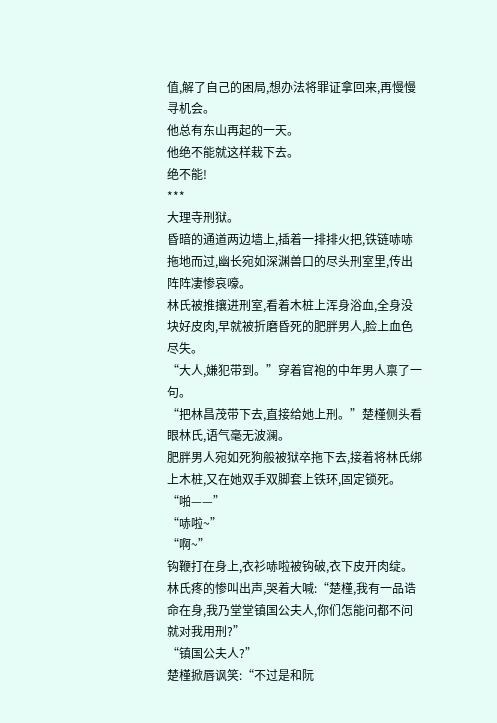值,解了自己的困局,想办法将罪证拿回来,再慢慢寻机会。
他总有东山再起的一天。
他绝不能就这样栽下去。
绝不能!
***
大理寺刑狱。
昏暗的通道两边墙上,插着一排排火把,铁链哧哧拖地而过,幽长宛如深渊兽口的尽头刑室里,传出阵阵凄惨哀嚎。
林氏被推攘进刑室,看着木桩上浑身浴血,全身没块好皮肉,早就被折磨昏死的肥胖男人,脸上血色尽失。
“大人,嫌犯带到。”穿着官袍的中年男人禀了一句。
“把林昌茂带下去,直接给她上刑。”楚槿侧头看眼林氏,语气毫无波澜。
肥胖男人宛如死狗般被狱卒拖下去,接着将林氏绑上木桩,又在她双手双脚套上铁环,固定锁死。
“啪——”
“哧啦~”
“啊~”
钩鞭打在身上,衣衫哧啦被钩破,衣下皮开肉绽。
林氏疼的惨叫出声,哭着大喊:“楚槿,我有一品诰命在身,我乃堂堂镇国公夫人,你们怎能问都不问就对我用刑?”
“镇国公夫人?”
楚槿掀唇讽笑:“不过是和阮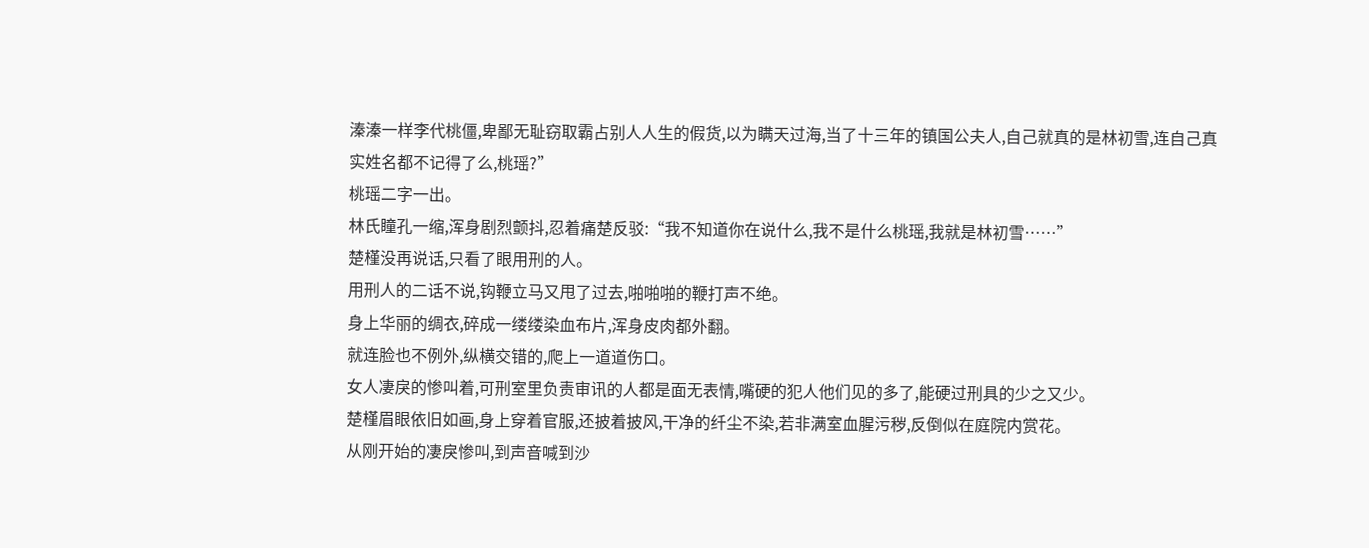溱溱一样李代桃僵,卑鄙无耻窃取霸占别人人生的假货,以为瞒天过海,当了十三年的镇国公夫人,自己就真的是林初雪,连自己真实姓名都不记得了么,桃瑶?”
桃瑶二字一出。
林氏瞳孔一缩,浑身剧烈颤抖,忍着痛楚反驳:“我不知道你在说什么,我不是什么桃瑶,我就是林初雪……”
楚槿没再说话,只看了眼用刑的人。
用刑人的二话不说,钩鞭立马又甩了过去,啪啪啪的鞭打声不绝。
身上华丽的绸衣,碎成一缕缕染血布片,浑身皮肉都外翻。
就连脸也不例外,纵横交错的,爬上一道道伤口。
女人凄戾的惨叫着,可刑室里负责审讯的人都是面无表情,嘴硬的犯人他们见的多了,能硬过刑具的少之又少。
楚槿眉眼依旧如画,身上穿着官服,还披着披风,干净的纤尘不染,若非满室血腥污秽,反倒似在庭院内赏花。
从刚开始的凄戾惨叫,到声音喊到沙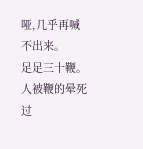哑,几乎再喊不出来。
足足三十鞭。
人被鞭的晕死过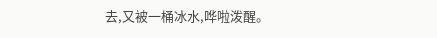去,又被一桶冰水,哗啦泼醒。